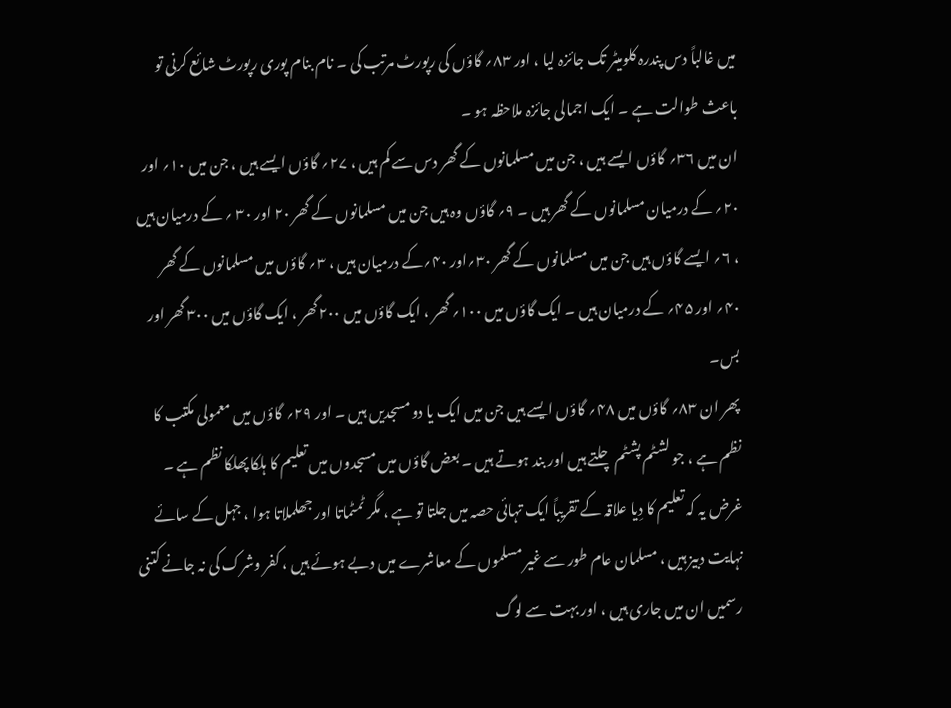میں غالباً دس پندرہ کلومیٹر تک جائزہ لیا ، اور ۸۳؍ گاؤں کی رپورٹ مرتب کی ۔ نام بنام پوری رپورٹ شائع کرنی تو باعث طوالت ہے ۔ ایک اجمالی جائزہ ملاحظہ ہو ۔
ان میں ۳۶؍ گاؤں ایسے ہیں ، جن میں مسلمانوں کے گھر دس سے کم ہیں ، ۲۷؍ گاؤں ایسے ہیں ، جن میں ۱۰؍ اور ۲۰؍ کے درمیان مسلمانوں کے گھر ہیں ۔ ۹؍ گاؤں وہ ہیں جن میں مسلمانوں کے گھر ۲۰ اور ۳۰ ؍ کے درمیان ہیں ، ۶؍ ایسے گاؤں ہیں جن میں مسلمانوں کے گھر ۳۰؍اور ۴۰؍کے درمیان ہیں ، ۳؍ گاؤں میں مسلمانوں کے گھر ۴۰؍ اور ۴۵؍ کے درمیان ہیں ۔ ایک گاؤں میں ۱۰۰؍ گھر ، ایک گاؤں میں ۲۰۰گھر ، ایک گاؤں میں ۳۰۰ گھر اور بس۔
پھر ان ۸۳؍ گاؤں میں ۴۸؍ گاؤں ایسے ہیں جن میں ایک یا دو مسجدیں ہیں ۔ اور ۲۹؍ گاؤں میں معمولی مکتب کا نظم ہے ، جو لشٹم پشٹم چلتے ہیں اور بند ہوتے ہیں ۔ بعض گاؤں میں مسجدوں میں تعلیم کا ہلکا پھلکا نظم ہے ۔ غرض یہ کہ تعلیم کا دِیا علاقہ کے تقریباً ایک تہائی حصہ میں جلتا تو ہے ، مگر ٹمٹماتا اور جھلملاتا ہوا ، جہل کے سائے نہایت دبیز ہیں ، مسلمان عام طور سے غیر مسلموں کے معاشرے میں دبے ہوئے ہیں ، کفر وشرک کی نہ جانے کتنی رسمیں ان میں جاری ہیں ، اور بہت سے لوگ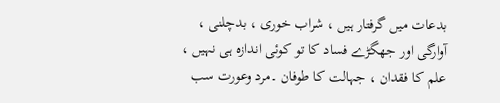بدعات میں گرفتار ہیں ، شراب خوری ، بدچلنی ، آوارگی اور جھگڑے فساد کا تو کوئی اندازہ ہی نہیں ، علم کا فقدان ، جہالت کا طوفان ۔مرد وعورت سب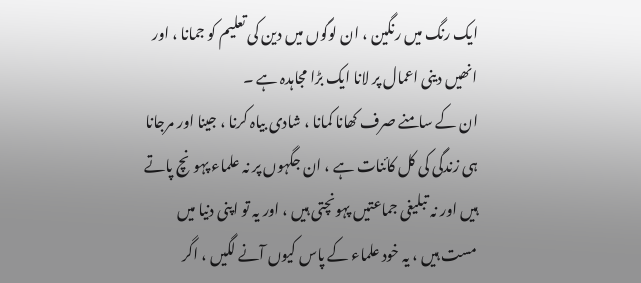ایک رنگ میں رنگین ، ان لوگوں میں دین کی تعلیم کو جمانا ، اور انھیں دینی اعمال پر لانا ایک بڑا مجاہدہ ہے ۔
ان کے سامنے صرف کھانا کمانا ، شادی بیاہ کرنا ، جینا اور مرجانا ہی زندگی کی کل کائنات ہے ، ان جگہوں پر نہ علماء پہونچ پاتے ہیں اور نہ تبلیغی جماعتیں پہونچتی ہیں ، اور یہ تو اپنی دنیا میں مست ہیں ، یہ خود علماء کے پاس کیوں آنے لگیں ، اگر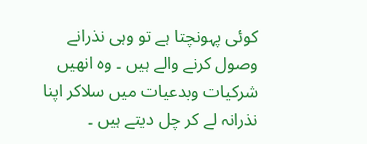کوئی پہونچتا ہے تو وہی نذرانے وصول کرنے والے ہیں ۔ وہ انھیں شرکیات وبدعیات میں سلاکر اپنا نذرانہ لے کر چل دیتے ہیں ۔